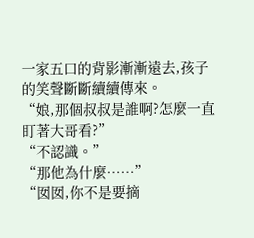一家五口的背影漸漸遠去,孩子的笑聲斷斷續續傳來。
“娘,那個叔叔是誰啊?怎麼一直盯著大哥看?”
“不認識。”
“那他為什麼……”
“囡囡,你不是要摘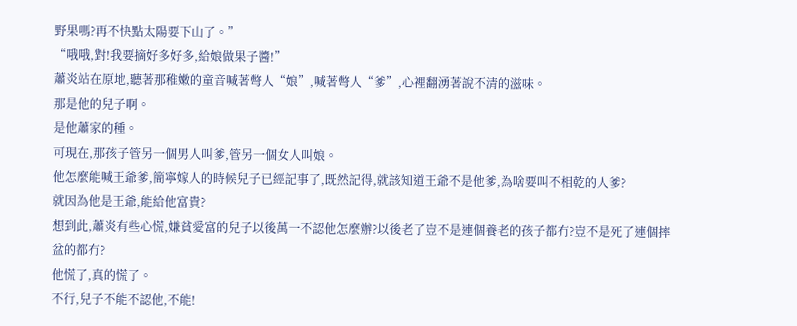野果嗎?再不快點太陽要下山了。”
“哦哦,對!我要摘好多好多,給娘做果子醬!”
蕭炎站在原地,聽著那稚嫩的童音喊著彆人“娘”,喊著彆人“爹”,心裡翻湧著說不清的滋味。
那是他的兒子啊。
是他蕭家的種。
可現在,那孩子管另一個男人叫爹,管另一個女人叫娘。
他怎麼能喊王爺爹,簡寧嫁人的時候兒子已經記事了,既然記得,就該知道王爺不是他爹,為啥要叫不相乾的人爹?
就因為他是王爺,能給他富貴?
想到此,蕭炎有些心慌,嫌貧愛富的兒子以後萬一不認他怎麼辦?以後老了豈不是連個養老的孩子都冇?豈不是死了連個摔盆的都冇?
他慌了,真的慌了。
不行,兒子不能不認他,不能!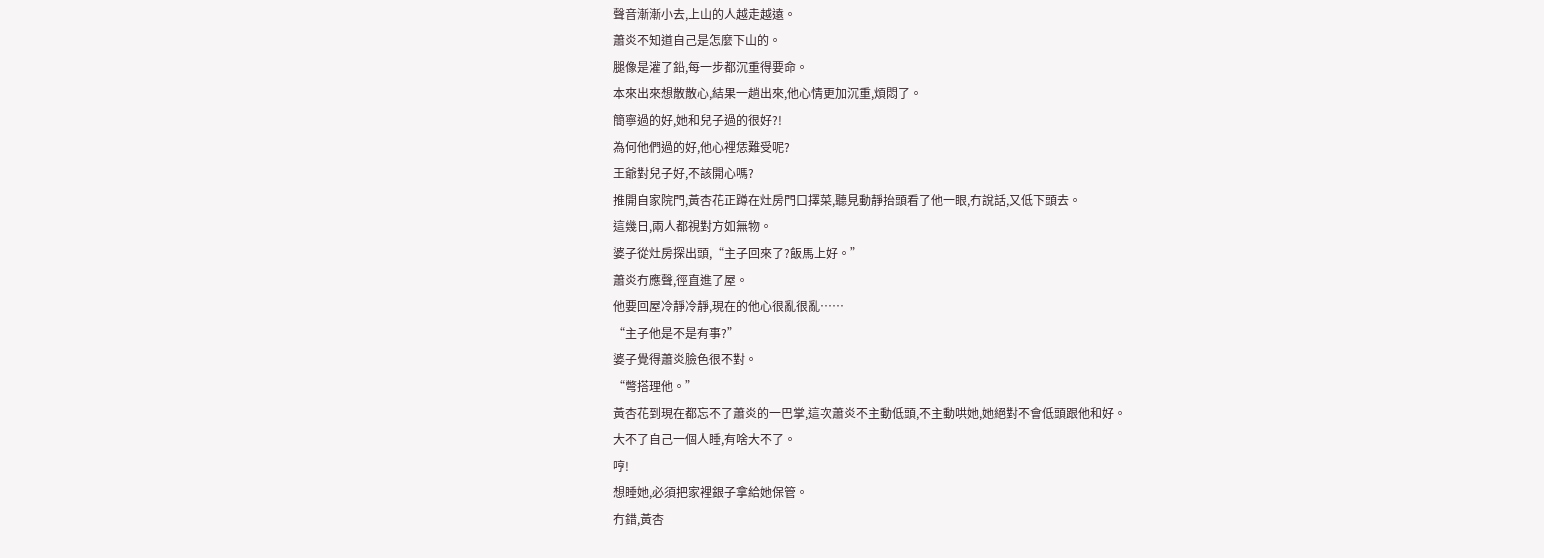聲音漸漸小去,上山的人越走越遠。
蕭炎不知道自己是怎麼下山的。
腿像是灌了鉛,每一步都沉重得要命。
本來出來想散散心,結果一趟出來,他心情更加沉重,煩悶了。
簡寧過的好,她和兒子過的很好?!
為何他們過的好,他心裡恁難受呢?
王爺對兒子好,不該開心嗎?
推開自家院門,黃杏花正蹲在灶房門口擇菜,聽見動靜抬頭看了他一眼,冇說話,又低下頭去。
這幾日,兩人都視對方如無物。
婆子從灶房探出頭,“主子回來了?飯馬上好。”
蕭炎冇應聲,徑直進了屋。
他要回屋冷靜冷靜,現在的他心很亂很亂……
“主子他是不是有事?”
婆子覺得蕭炎臉色很不對。
“彆搭理他。”
黃杏花到現在都忘不了蕭炎的一巴掌,這次蕭炎不主動低頭,不主動哄她,她絕對不會低頭跟他和好。
大不了自己一個人睡,有啥大不了。
哼!
想睡她,必須把家裡銀子拿給她保管。
冇錯,黃杏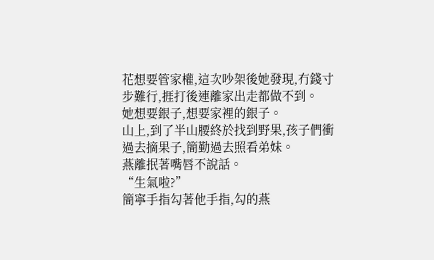花想要管家權,這次吵架後她發現,冇錢寸步難行,捱打後連離家出走都做不到。
她想要銀子,想要家裡的銀子。
山上,到了半山腰終於找到野果,孩子們衝過去摘果子,簡勤過去照看弟妹。
燕離抿著嘴唇不說話。
“生氣啦?”
簡寧手指勾著他手指,勾的燕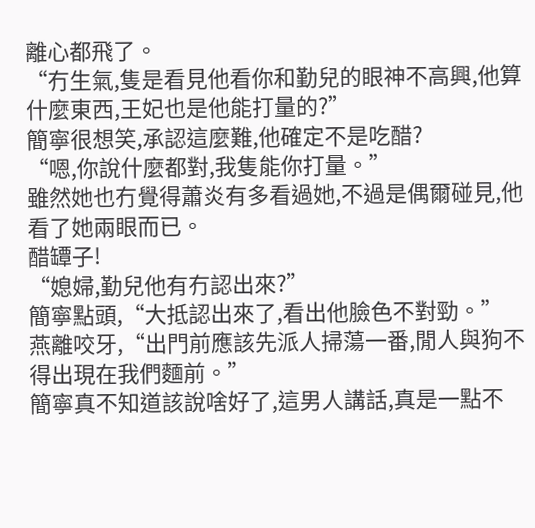離心都飛了。
“冇生氣,隻是看見他看你和勤兒的眼神不高興,他算什麼東西,王妃也是他能打量的?”
簡寧很想笑,承認這麼難,他確定不是吃醋?
“嗯,你說什麼都對,我隻能你打量。”
雖然她也冇覺得蕭炎有多看過她,不過是偶爾碰見,他看了她兩眼而已。
醋罈子!
“媳婦,勤兒他有冇認出來?”
簡寧點頭,“大抵認出來了,看出他臉色不對勁。”
燕離咬牙,“出門前應該先派人掃蕩一番,閒人與狗不得出現在我們麵前。”
簡寧真不知道該說啥好了,這男人講話,真是一點不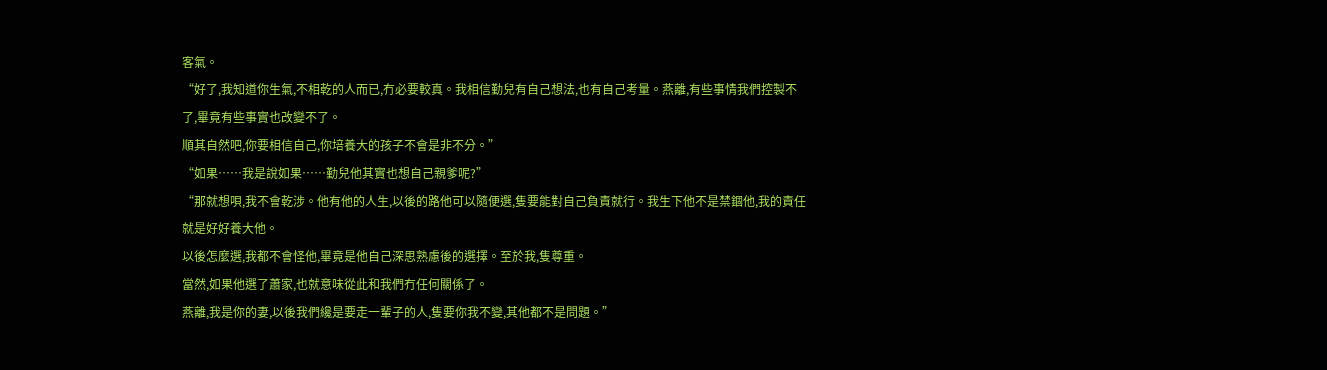客氣。
“好了,我知道你生氣,不相乾的人而已,冇必要較真。我相信勤兒有自己想法,也有自己考量。燕離,有些事情我們控製不了,畢竟有些事實也改變不了。
順其自然吧,你要相信自己,你培養大的孩子不會是非不分。”
“如果……我是說如果……勤兒他其實也想自己親爹呢?”
“那就想唄,我不會乾涉。他有他的人生,以後的路他可以隨便選,隻要能對自己負責就行。我生下他不是禁錮他,我的責任就是好好養大他。
以後怎麼選,我都不會怪他,畢竟是他自己深思熟慮後的選擇。至於我,隻尊重。
當然,如果他選了蕭家,也就意味從此和我們冇任何關係了。
燕離,我是你的妻,以後我們纔是要走一輩子的人,隻要你我不變,其他都不是問題。”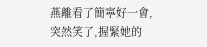燕離看了簡寧好一會,突然笑了,握緊她的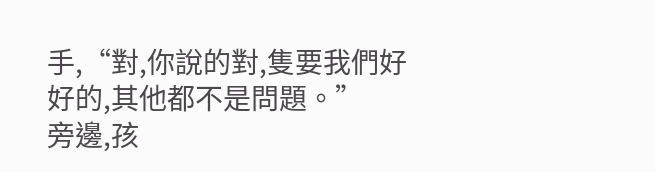手,“對,你說的對,隻要我們好好的,其他都不是問題。”
旁邊,孩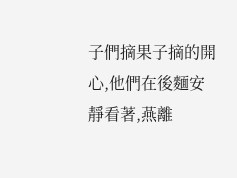子們摘果子摘的開心,他們在後麵安靜看著,燕離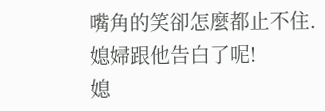嘴角的笑卻怎麼都止不住.
媳婦跟他告白了呢!
媳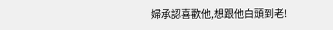婦承認喜歡他,想跟他白頭到老!